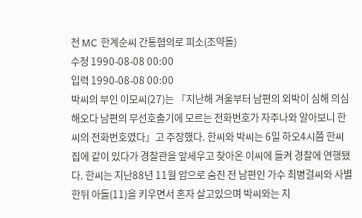전 MC 한계순씨 간통혐의로 피소(조약돌)
수정 1990-08-08 00:00
입력 1990-08-08 00:00
박씨의 부인 이모씨(27)는 『지난해 겨울부터 남편의 외박이 심해 의심해오다 남편의 무선호출기에 모르는 전화번호가 자주나와 알아보니 한씨의 전화번호였다』고 주장했다. 한씨와 박씨는 6일 하오4시쯤 한씨집에 같이 있다가 경찰관을 앞세우고 찾아온 이씨에 들켜 경찰에 연행됐다. 한씨는 지난88년 11월 암으로 숨진 전 남편인 가수 최병걸씨와 사별한뒤 아들(11)을 키우면서 혼자 살고있으며 박씨와는 지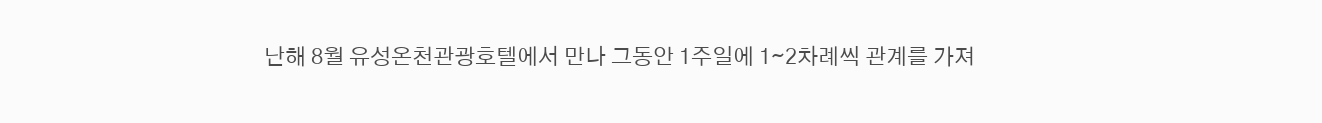난해 8월 유성온천관광호텔에서 만나 그동안 1주일에 1∼2차례씩 관계를 가져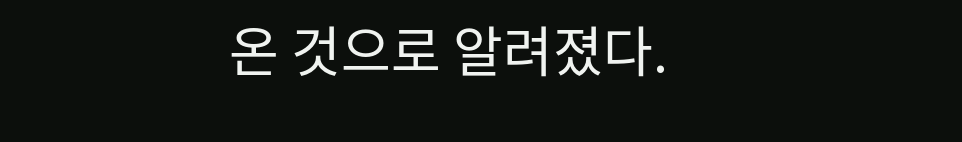온 것으로 알려졌다.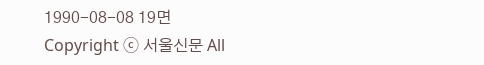1990-08-08 19면
Copyright ⓒ 서울신문 All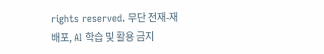rights reserved. 무단 전재-재배포, AI 학습 및 활용 금지